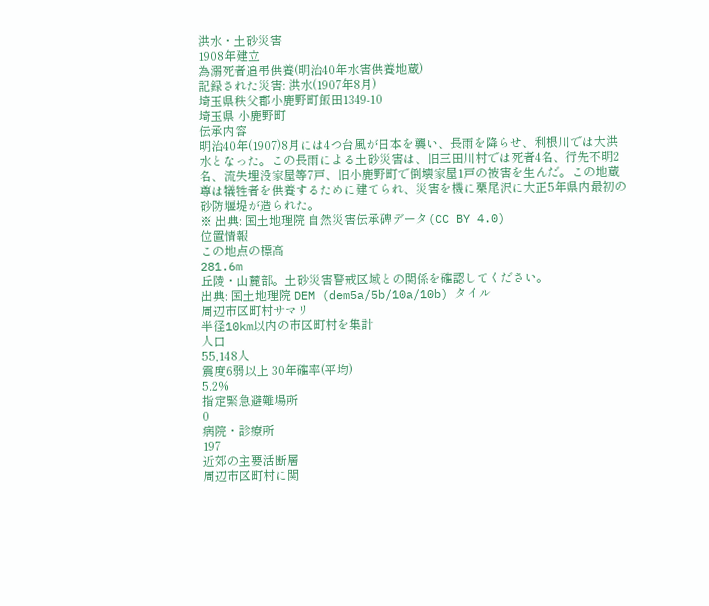洪水・土砂災害
1908年建立
為溺死者追弔供養(明治40年水害供養地蔵)
記録された災害: 洪水(1907年8月)
埼玉県秩父郡小鹿野町飯田1349-10
埼玉県 小鹿野町
伝承内容
明治40年(1907)8月には4つ台風が日本を襲い、長雨を降らせ、利根川では大洪水となった。この長雨による土砂災害は、旧三田川村では死者4名、行先不明2名、流失埋没家屋等7戸、旧小鹿野町で倒壊家屋1戸の被害を生んだ。この地蔵尊は犠牲者を供養するために建てられ、災害を機に栗尾沢に大正5年県内最初の砂防堰堤が造られた。
※ 出典: 国土地理院 自然災害伝承碑データ(CC BY 4.0)
位置情報
この地点の標高
281.6m
丘陵・山麓部。土砂災害警戒区域との関係を確認してください。
出典: 国土地理院 DEM (dem5a/5b/10a/10b) タイル
周辺市区町村サマリ
半径10km以内の市区町村を集計
人口
55,148人
震度6弱以上 30年確率(平均)
5.2%
指定緊急避難場所
0
病院・診療所
197
近郊の主要活断層
周辺市区町村に関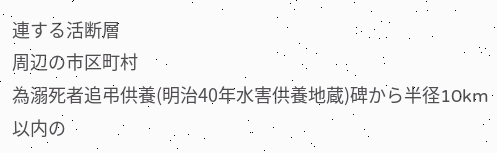連する活断層
周辺の市区町村
為溺死者追弔供養(明治40年水害供養地蔵)碑から半径10km以内の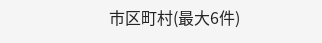市区町村(最大6件)